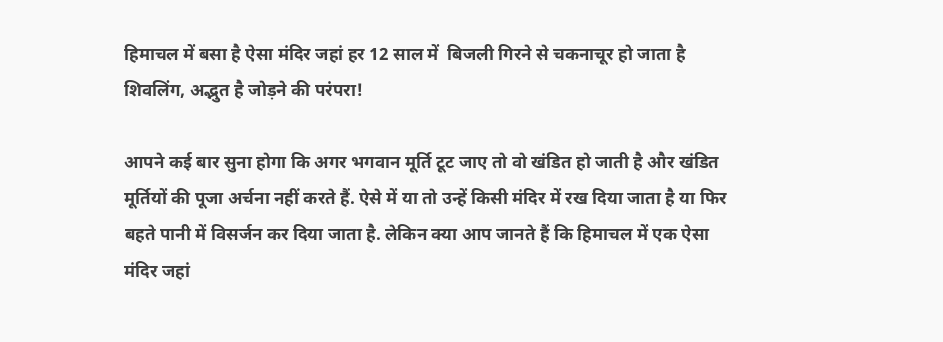हिमाचल में बसा है ऐसा मंदिर जहां हर 12 साल में  बिजली गिरने से चकनाचूर हो जाता है शिवलिंग, अद्भुत है जोड़ने की परंपरा!

आपने कई बार सुना होगा कि अगर भगवान मूर्ति टूट जाए तो वो खंडित हो जाती है और खंडित मूर्तियों की पूजा अर्चना नहीं करते हैं. ऐसे में या तो उन्हें किसी मंदिर में रख दिया जाता है या फिर बहते पानी में विसर्जन कर दिया जाता है. लेकिन क्या आप जानते हैं कि हिमाचल में एक ऐसा मंदिर जहां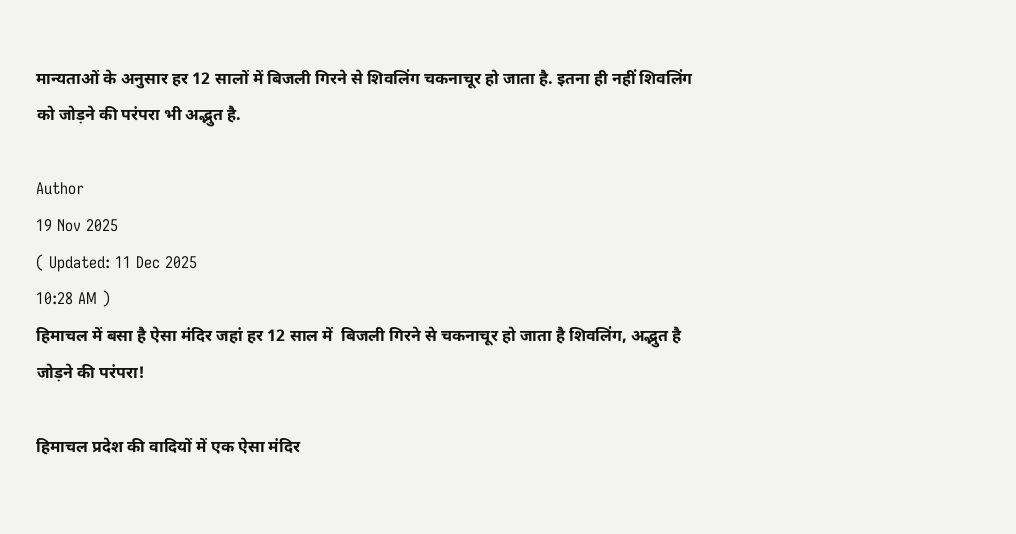मान्यताओं के अनुसार हर 12 सालों में बिजली गिरने से शिवलिंग चकनाचूर हो जाता है. इतना ही नहीं शिवलिंग को जोड़ने की परंपरा भी अद्भुत है.

Author
19 Nov 2025
( Updated: 11 Dec 2025
10:28 AM )
हिमाचल में बसा है ऐसा मंदिर जहां हर 12 साल में  बिजली गिरने से चकनाचूर हो जाता है शिवलिंग, अद्भुत है जोड़ने की परंपरा!

हिमाचल प्रदेश की वादियों में एक ऐसा मंदिर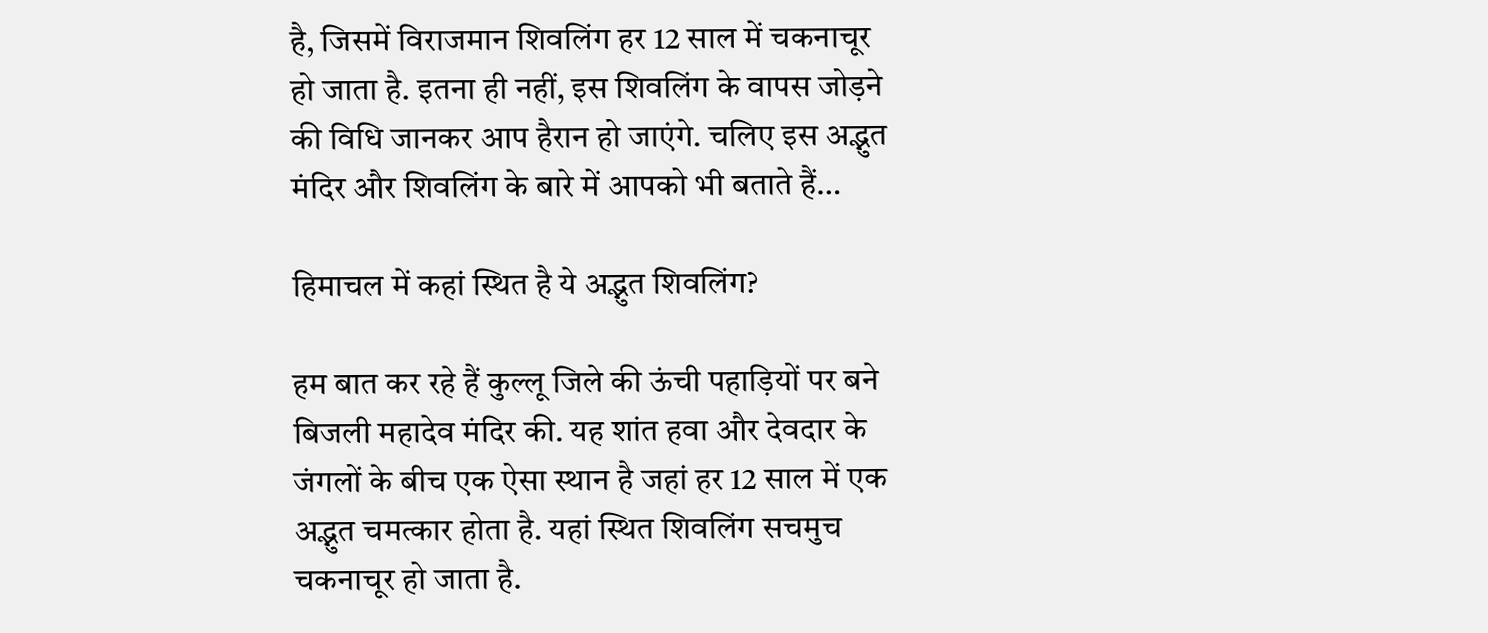है, जिसमें विराजमान शिवलिंग हर 12 साल में चकनाचूर हो जाता है. इतना ही नहीं, इस शिवलिंग के वापस जोड़ने की विधि जानकर आप हैरान हो जाएंगे. चलिए इस अद्भुत मंदिर और शिवलिंग के बारे में आपको भी बताते हैं…

हिमाचल में कहां स्थित है ये अद्भुत शिवलिंग?

हम बात कर रहे हैं कुल्लू जिले की ऊंची पहाड़ियों पर बने बिजली महादेव मंदिर की. यह शांत हवा और देवदार के जंगलों के बीच एक ऐसा स्थान है जहां हर 12 साल में एक अद्भुत चमत्कार होता है. यहां स्थित शिवलिंग सचमुच चकनाचूर हो जाता है.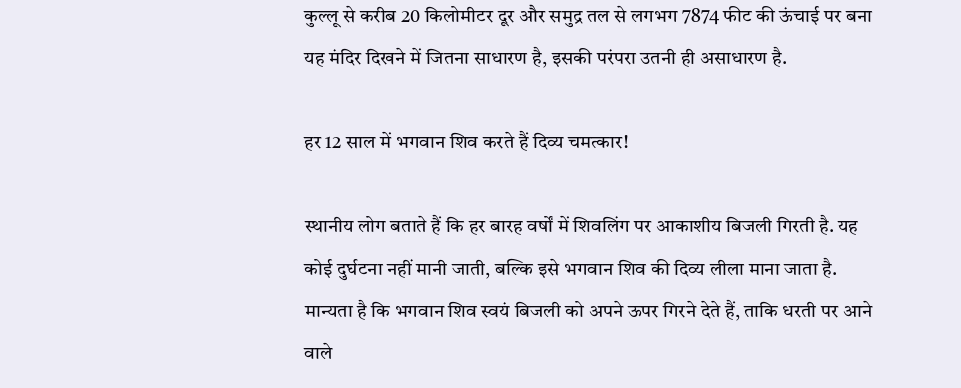कुल्लू से करीब 20 किलोमीटर दूर और समुद्र तल से लगभग 7874 फीट की ऊंचाई पर बना यह मंदिर दिखने में जितना साधारण है, इसकी परंपरा उतनी ही असाधारण है.

हर 12 साल में भगवान शिव करते हैं दिव्य चमत्कार!

स्थानीय लोग बताते हैं कि हर बारह वर्षों में शिवलिंग पर आकाशीय बिजली गिरती है. यह कोई दुर्घटना नहीं मानी जाती, बल्कि इसे भगवान शिव की दिव्य लीला माना जाता है. मान्यता है कि भगवान शिव स्वयं बिजली को अपने ऊपर गिरने देते हैं, ताकि धरती पर आने वाले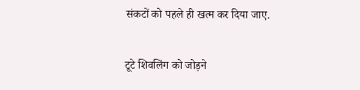संकटों को पहले ही खत्म कर दिया जाए.

टूटे शिवलिंग को जोड़ने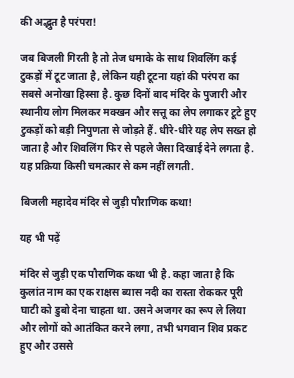की अद्भुत है परंपरा!

जब बिजली गिरती है तो तेज धमाके के साथ शिवलिंग कई टुकड़ों में टूट जाता है, लेकिन यही टूटना यहां की परंपरा का सबसे अनोखा हिस्सा है. कुछ दिनों बाद मंदिर के पुजारी और स्थानीय लोग मिलकर मक्खन और सत्तू का लेप लगाकर टूटे हुए टुकड़ों को बड़ी निपुणता से जोड़ते हैं. धीरे-धीरे यह लेप सख्त हो जाता है और शिवलिंग फिर से पहले जैसा दिखाई देने लगता है. यह प्रक्रिया किसी चमत्कार से कम नहीं लगती.

बिजली महादेव मंदिर से जुड़ी पौराणिक कथा!

यह भी पढ़ें

मंदिर से जुड़ी एक पौराणिक कथा भी है. कहा जाता है कि कुलांत नाम का एक राक्षस ब्यास नदी का रास्ता रोककर पूरी घाटी को डुबो देना चाहता था. उसने अजगर का रूप ले लिया और लोगों को आतंकित करने लगा, तभी भगवान शिव प्रकट हुए और उससे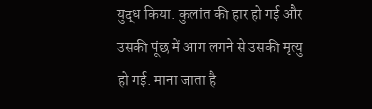युद्ध किया. कुलांत की हार हो गई और उसकी पूंछ में आग लगने से उसकी मृत्यु हो गई. माना जाता है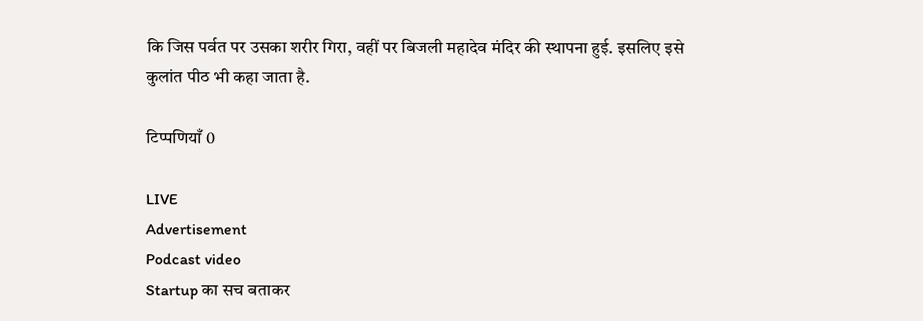कि जिस पर्वत पर उसका शरीर गिरा, वहीं पर बिजली महादेव मंदिर की स्थापना हुई. इसलिए इसे कुलांत पीठ भी कहा जाता है.

टिप्पणियाँ 0

LIVE
Advertisement
Podcast video
Startup का सच बताकर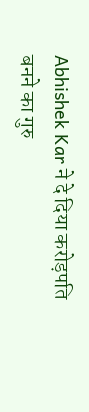Abhishek Kar ने दे दिया करोड़पति बनने का गुरु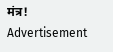मंत्र!
Advertisement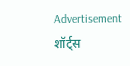Advertisement
शॉर्ट्स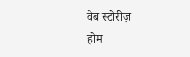वेब स्टोरीज़
होम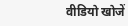वीडियो खोजें